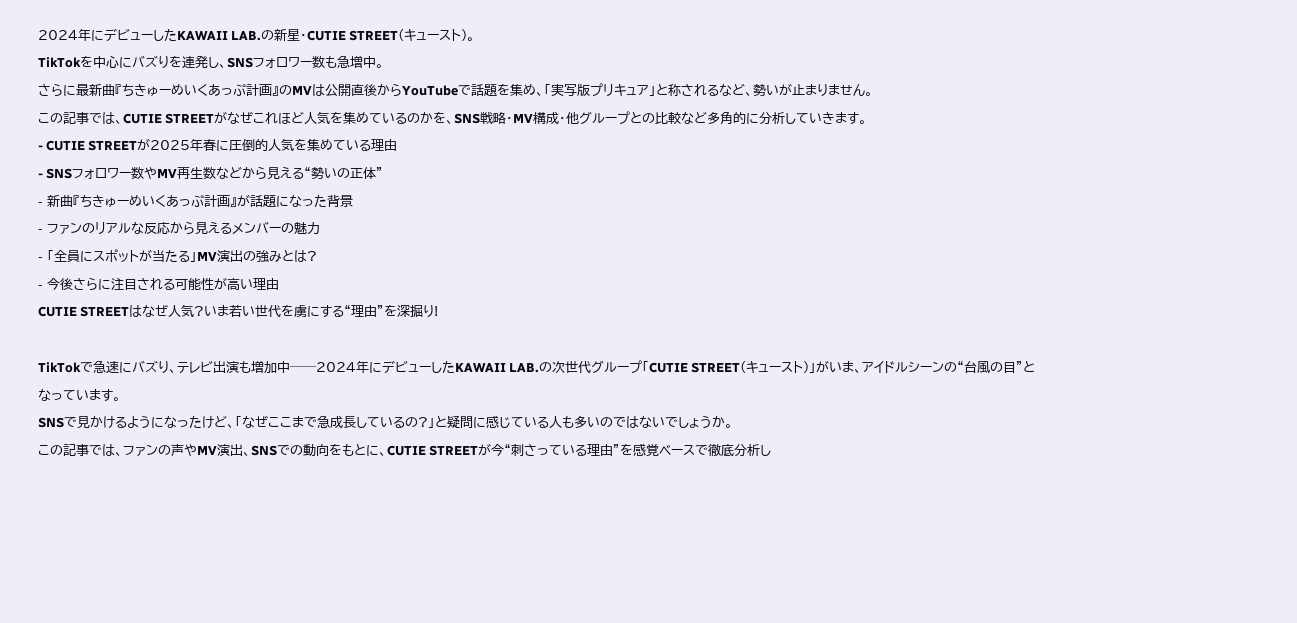2024年にデビューしたKAWAII LAB.の新星・CUTIE STREET(キュースト)。
TikTokを中心にバズりを連発し、SNSフォロワー数も急増中。
さらに最新曲『ちきゅーめいくあっぷ計画』のMVは公開直後からYouTubeで話題を集め、「実写版プリキュア」と称されるなど、勢いが止まりません。
この記事では、CUTIE STREETがなぜこれほど人気を集めているのかを、SNS戦略・MV構成・他グループとの比較など多角的に分析していきます。
- CUTIE STREETが2025年春に圧倒的人気を集めている理由
- SNSフォロワー数やMV再生数などから見える“勢いの正体”
- 新曲『ちきゅーめいくあっぷ計画』が話題になった背景
- ファンのリアルな反応から見えるメンバーの魅力
- 「全員にスポットが当たる」MV演出の強みとは?
- 今後さらに注目される可能性が高い理由
CUTIE STREETはなぜ人気?いま若い世代を虜にする“理由”を深掘り!

TikTokで急速にバズり、テレビ出演も増加中──2024年にデビューしたKAWAII LAB.の次世代グループ「CUTIE STREET(キュースト)」がいま、アイドルシーンの“台風の目”となっています。
SNSで見かけるようになったけど、「なぜここまで急成長しているの?」と疑問に感じている人も多いのではないでしょうか。
この記事では、ファンの声やMV演出、SNSでの動向をもとに、CUTIE STREETが今“刺さっている理由”を感覚ベースで徹底分析し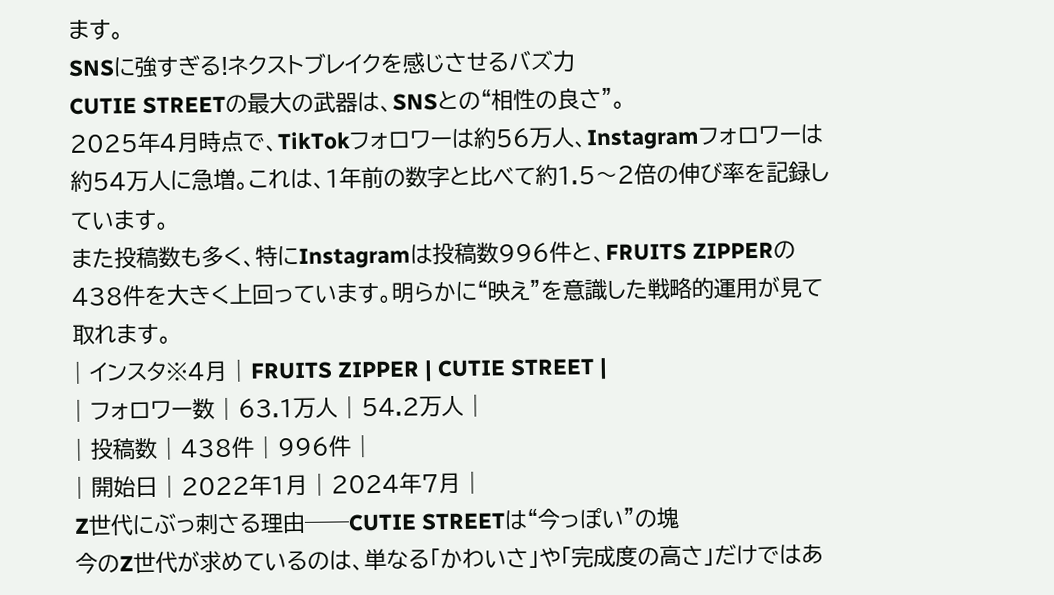ます。
SNSに強すぎる!ネクストブレイクを感じさせるバズ力
CUTIE STREETの最大の武器は、SNSとの“相性の良さ”。
2025年4月時点で、TikTokフォロワーは約56万人、Instagramフォロワーは約54万人に急増。これは、1年前の数字と比べて約1.5〜2倍の伸び率を記録しています。
また投稿数も多く、特にInstagramは投稿数996件と、FRUITS ZIPPERの438件を大きく上回っています。明らかに“映え”を意識した戦略的運用が見て取れます。
| インスタ※4月 | FRUITS ZIPPER | CUTIE STREET |
| フォロワー数 | 63.1万人 | 54.2万人 |
| 投稿数 | 438件 | 996件 |
| 開始日 | 2022年1月 | 2024年7月 |
Z世代にぶっ刺さる理由──CUTIE STREETは“今っぽい”の塊
今のZ世代が求めているのは、単なる「かわいさ」や「完成度の高さ」だけではあ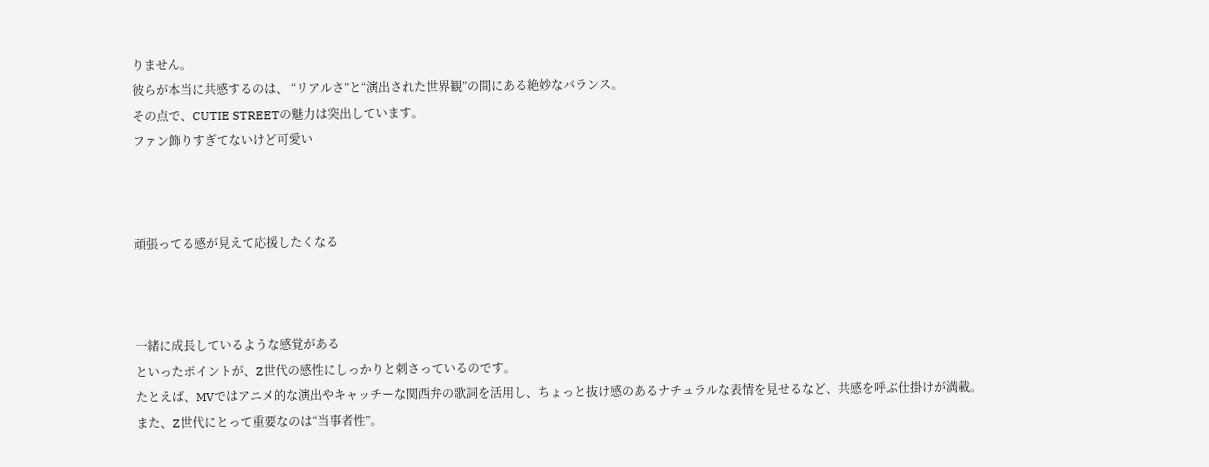りません。
彼らが本当に共感するのは、 “リアルさ”と“演出された世界観”の間にある絶妙なバランス。
その点で、CUTIE STREETの魅力は突出しています。
ファン飾りすぎてないけど可愛い



頑張ってる感が見えて応援したくなる



一緒に成長しているような感覚がある
といったポイントが、Z世代の感性にしっかりと刺さっているのです。
たとえば、MVではアニメ的な演出やキャッチーな関西弁の歌詞を活用し、ちょっと抜け感のあるナチュラルな表情を見せるなど、共感を呼ぶ仕掛けが満載。
また、Z世代にとって重要なのは“当事者性”。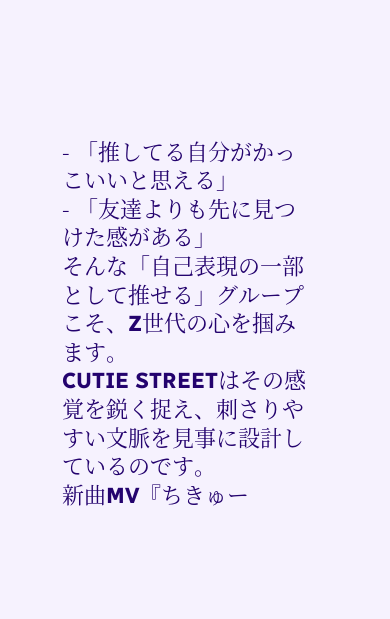- 「推してる自分がかっこいいと思える」
- 「友達よりも先に見つけた感がある」
そんな「自己表現の一部として推せる」グループこそ、Z世代の心を掴みます。
CUTIE STREETはその感覚を鋭く捉え、刺さりやすい文脈を見事に設計しているのです。
新曲MV『ちきゅー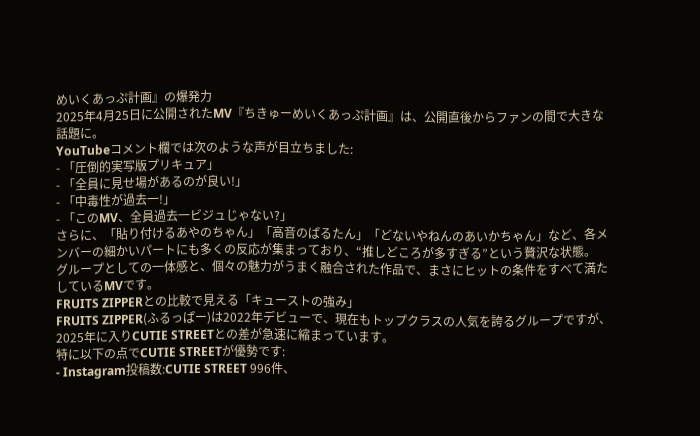めいくあっぷ計画』の爆発力
2025年4月25日に公開されたMV『ちきゅーめいくあっぷ計画』は、公開直後からファンの間で大きな話題に。
YouTubeコメント欄では次のような声が目立ちました:
- 「圧倒的実写版プリキュア」
- 「全員に見せ場があるのが良い!」
- 「中毒性が過去一!」
- 「このMV、全員過去一ビジュじゃない?」
さらに、「貼り付けるあやのちゃん」「高音のぱるたん」「どないやねんのあいかちゃん」など、各メンバーの細かいパートにも多くの反応が集まっており、“推しどころが多すぎる”という贅沢な状態。
グループとしての一体感と、個々の魅力がうまく融合された作品で、まさにヒットの条件をすべて満たしているMVです。
FRUITS ZIPPERとの比較で見える「キューストの強み」
FRUITS ZIPPER(ふるっぱー)は2022年デビューで、現在もトップクラスの人気を誇るグループですが、2025年に入りCUTIE STREETとの差が急速に縮まっています。
特に以下の点でCUTIE STREETが優勢です:
- Instagram投稿数:CUTIE STREET 996件、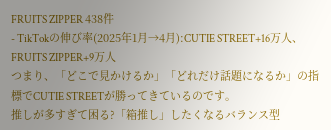FRUITS ZIPPER 438件
- TikTokの伸び率(2025年1月→4月):CUTIE STREET+16万人、FRUITS ZIPPER+9万人
つまり、「どこで見かけるか」「どれだけ話題になるか」の指標でCUTIE STREETが勝ってきているのです。
推しが多すぎて困る?「箱推し」したくなるバランス型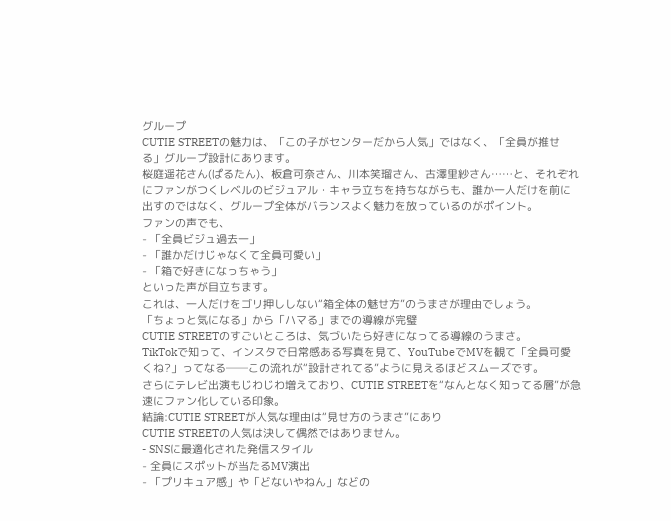グループ
CUTIE STREETの魅力は、「この子がセンターだから人気」ではなく、「全員が推せる」グループ設計にあります。
桜庭遥花さん(ぱるたん)、板倉可奈さん、川本笑瑠さん、古澤里紗さん……と、それぞれにファンがつくレベルのビジュアル・キャラ立ちを持ちながらも、誰か一人だけを前に出すのではなく、グループ全体がバランスよく魅力を放っているのがポイント。
ファンの声でも、
- 「全員ビジュ過去一」
- 「誰かだけじゃなくて全員可愛い」
- 「箱で好きになっちゃう」
といった声が目立ちます。
これは、一人だけをゴリ押ししない“箱全体の魅せ方”のうまさが理由でしょう。
「ちょっと気になる」から「ハマる」までの導線が完璧
CUTIE STREETのすごいところは、気づいたら好きになってる導線のうまさ。
TikTokで知って、インスタで日常感ある写真を見て、YouTubeでMVを観て「全員可愛くね?」ってなる──この流れが“設計されてる”ように見えるほどスムーズです。
さらにテレビ出演もじわじわ増えており、CUTIE STREETを“なんとなく知ってる層”が急速にファン化している印象。
結論:CUTIE STREETが人気な理由は“見せ方のうまさ”にあり
CUTIE STREETの人気は決して偶然ではありません。
- SNSに最適化された発信スタイル
- 全員にスポットが当たるMV演出
- 「プリキュア感」や「どないやねん」などの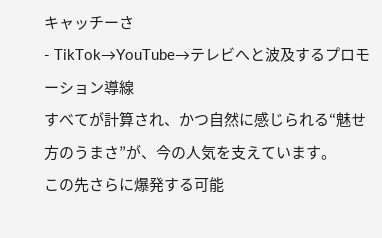キャッチーさ
- TikTok→YouTube→テレビへと波及するプロモーション導線
すべてが計算され、かつ自然に感じられる“魅せ方のうまさ”が、今の人気を支えています。
この先さらに爆発する可能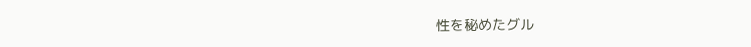性を秘めたグル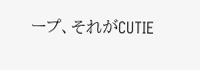ープ、それがCUTIE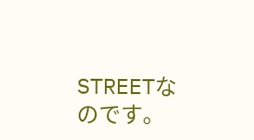STREETなのです。